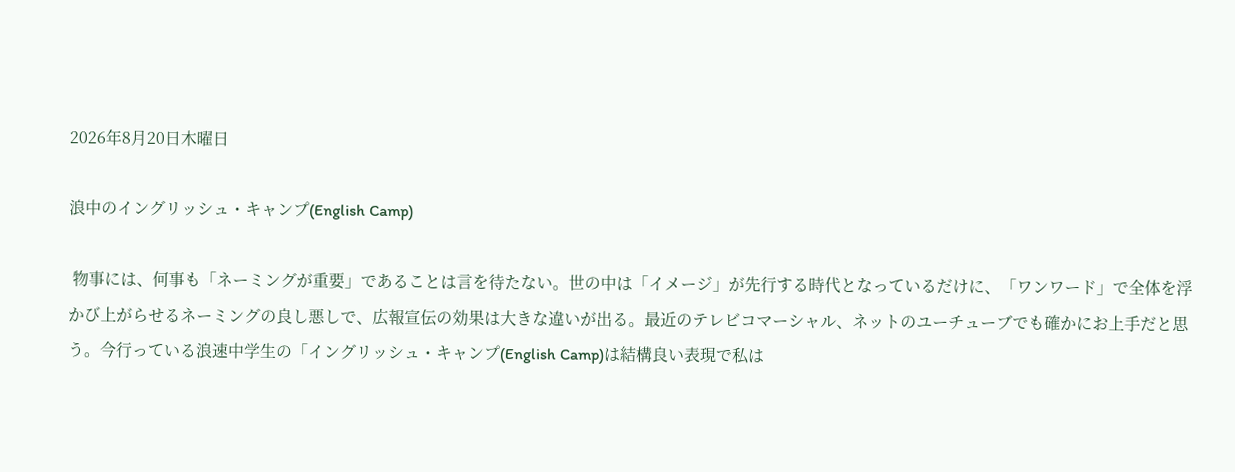2026年8月20日木曜日

浪中のイングリッシュ・キャンプ(English Camp)

 物事には、何事も「ネーミングが重要」であることは言を待たない。世の中は「イメージ」が先行する時代となっているだけに、「ワンワード」で全体を浮かび上がらせるネーミングの良し悪しで、広報宣伝の効果は大きな違いが出る。最近のテレビコマーシャル、ネットのユーチューブでも確かにお上手だと思う。今行っている浪速中学生の「イングリッシュ・キャンプ(English Camp)は結構良い表現で私は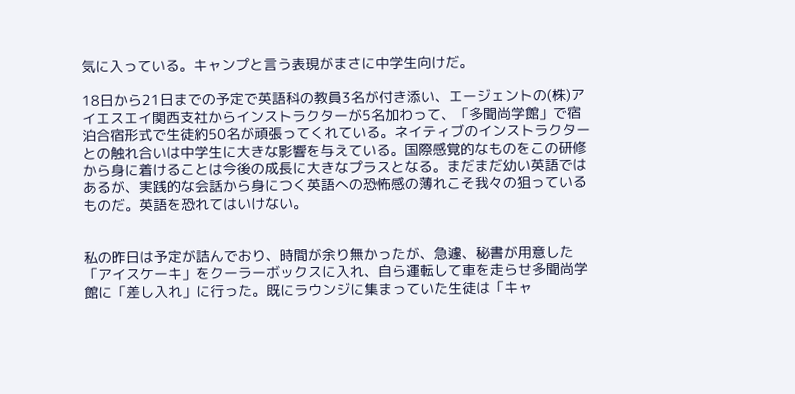気に入っている。キャンプと言う表現がまさに中学生向けだ。

18日から21日までの予定で英語科の教員3名が付き添い、エージェントの(株)アイエスエイ関西支社からインストラクターが5名加わって、「多聞尚学館」で宿泊合宿形式で生徒約50名が頑張ってくれている。ネイティブのインストラクターとの触れ合いは中学生に大きな影響を与えている。国際感覚的なものをこの研修から身に着けることは今後の成長に大きなプラスとなる。まだまだ幼い英語ではあるが、実践的な会話から身につく英語への恐怖感の薄れこそ我々の狙っているものだ。英語を恐れてはいけない。


私の昨日は予定が詰んでおり、時間が余り無かったが、急遽、秘書が用意した「アイスケーキ」をクーラーボックスに入れ、自ら運転して車を走らせ多聞尚学館に「差し入れ」に行った。既にラウンジに集まっていた生徒は「キャ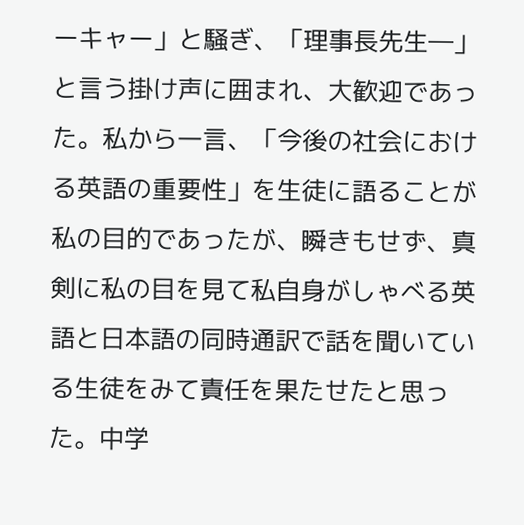ーキャー」と騒ぎ、「理事長先生―」と言う掛け声に囲まれ、大歓迎であった。私から一言、「今後の社会における英語の重要性」を生徒に語ることが私の目的であったが、瞬きもせず、真剣に私の目を見て私自身がしゃべる英語と日本語の同時通訳で話を聞いている生徒をみて責任を果たせたと思った。中学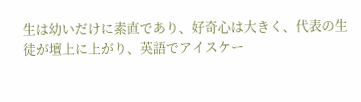生は幼いだけに素直であり、好奇心は大きく、代表の生徒が壇上に上がり、英語でアイスケー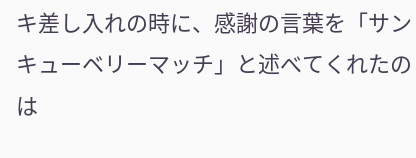キ差し入れの時に、感謝の言葉を「サンキューベリーマッチ」と述べてくれたのは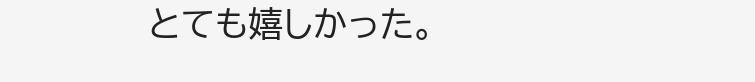とても嬉しかった。